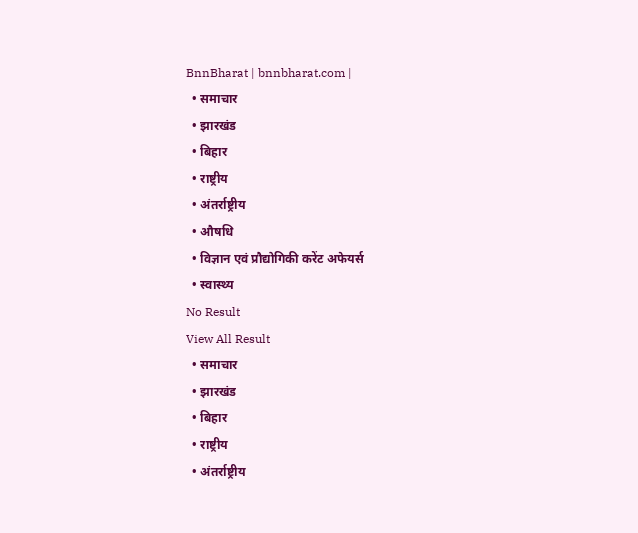BnnBharat | bnnbharat.com |
  • समाचार
  • झारखंड
  • बिहार
  • राष्ट्रीय
  • अंतर्राष्ट्रीय
  • औषधि
  • विज्ञान एवं प्रौद्योगिकी करेंट अफेयर्स
  • स्वास्थ्य
No Result
View All Result
  • समाचार
  • झारखंड
  • बिहार
  • राष्ट्रीय
  • अंतर्राष्ट्रीय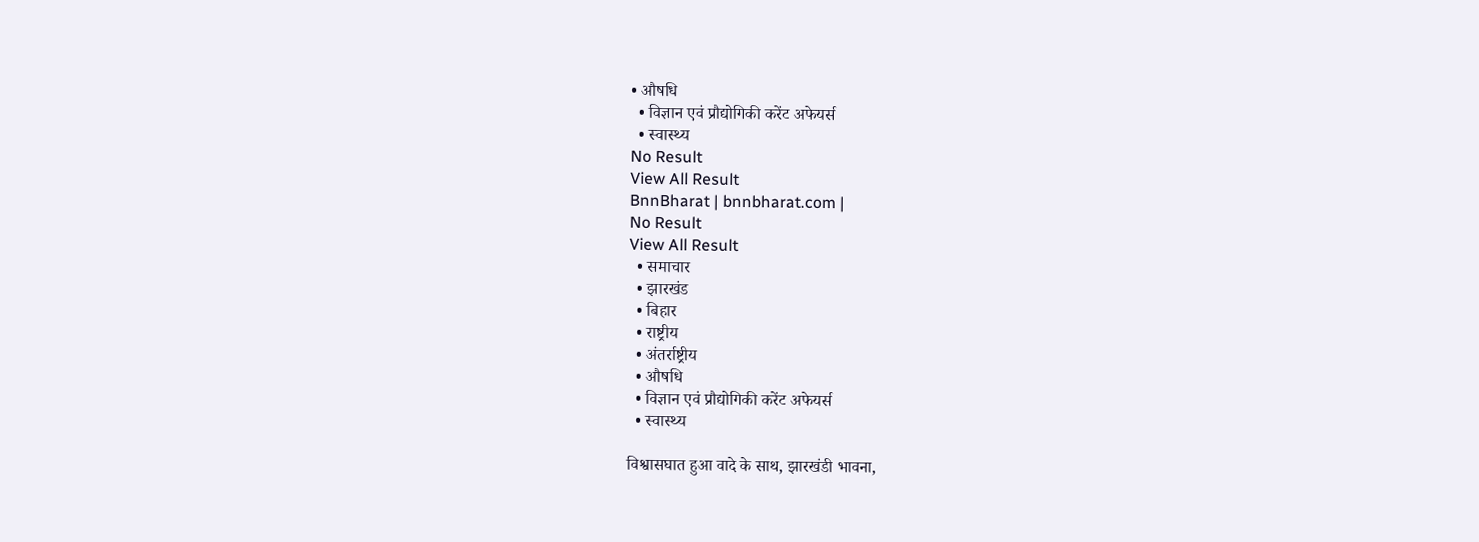• औषधि
  • विज्ञान एवं प्रौद्योगिकी करेंट अफेयर्स
  • स्वास्थ्य
No Result
View All Result
BnnBharat | bnnbharat.com |
No Result
View All Result
  • समाचार
  • झारखंड
  • बिहार
  • राष्ट्रीय
  • अंतर्राष्ट्रीय
  • औषधि
  • विज्ञान एवं प्रौद्योगिकी करेंट अफेयर्स
  • स्वास्थ्य

विश्वासघात हुआ वादे के साथ, झारखंडी भावना,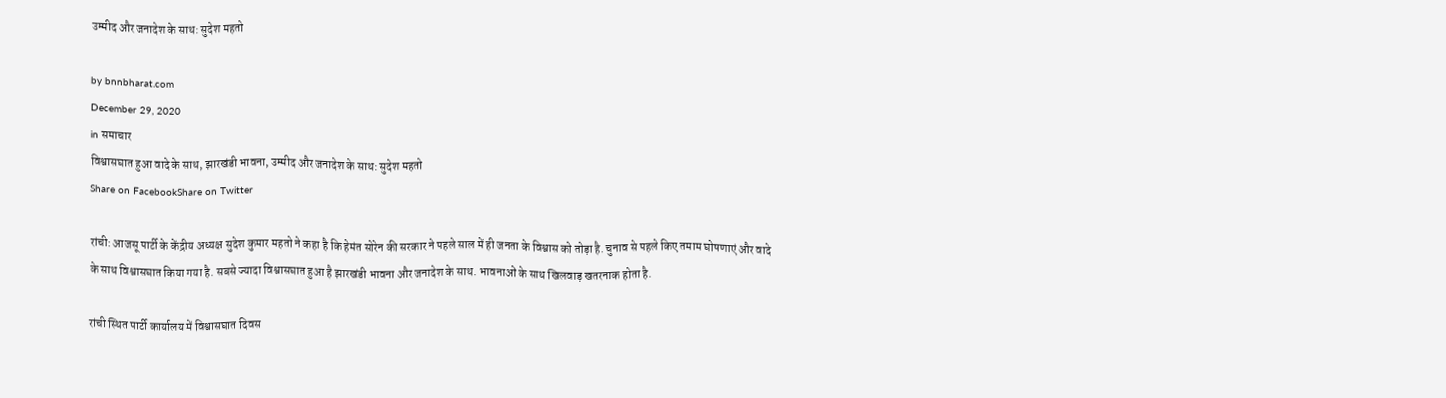उम्मीद और जनादेश के साथ: सुदेश महतो

by bnnbharat.com
December 29, 2020
in समाचार
विश्वासघात हुआ वादे के साथ, झारखंडी भावना, उम्मीद और जनादेश के साथ: सुदेश महतो
Share on FacebookShare on Twitter

रांची: आजसू पार्टी के केंद्रीय अध्यक्ष सुदेश कुमार महतो ने कहा है कि हेमंत सोरेन की सरकार ने पहले साल में ही जनता के विश्वास को तोड़ा है. चुनाव से पहले किए तमाम घोषणाएं और वादे के साथ विश्वासघात किया गया है. सबसे ज्यादा विश्वासघात हुआ है झारखंडी भावना और जनादेश के साथ. भावनाओं के साथ खिलवाड़ खतरनाक होता है.

रांची स्थित पार्टी कार्यालय में विश्वासघात दिवस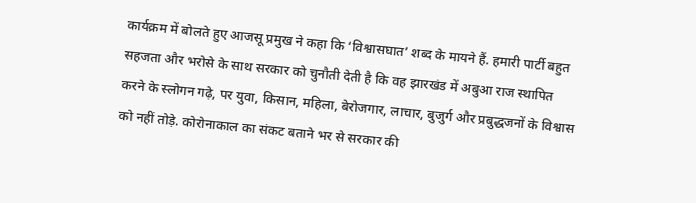कार्यक्रम में बोलते हुए आजसू प्रमुख ने कहा कि ‘विश्वासघात’ शब्द के मायने हैं. हमारी पार्टी बहुत सहजता और भरोसे के साथ सरकार को चुनौती देती है कि वह झारखंड में अबुआ राज स्थापित करने के स्लोगन गढ़े, पर युवा, किसान, महिला, बेरोजगार, लाचार, बुजुर्ग और प्रबुद्धजनों के विश्वास को नहीं तोड़े. कोरोनाकाल का संकट बताने भर से सरकार की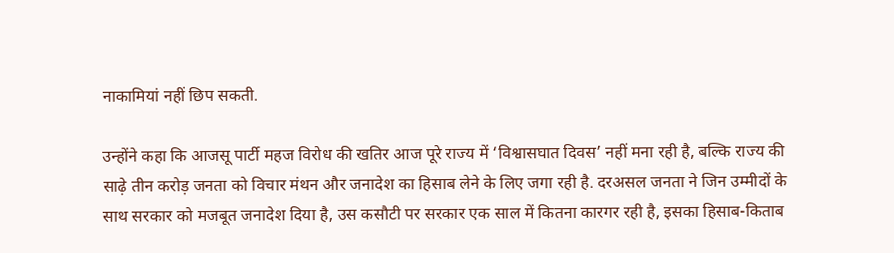नाकामियां नहीं छिप सकती.

उन्होंने कहा कि आजसू पार्टी महज विरोध की खतिर आज पूरे राज्य में ‘विश्वासघात दिवस’ नहीं मना रही है, बल्कि राज्य की साढ़े तीन करोड़ जनता को विचार मंथन और जनादेश का हिसाब लेने के लिए जगा रही है. दरअसल जनता ने जिन उम्मीदों के साथ सरकार को मजबूत जनादेश दिया है, उस कसौटी पर सरकार एक साल में कितना कारगर रही है, इसका हिसाब-किताब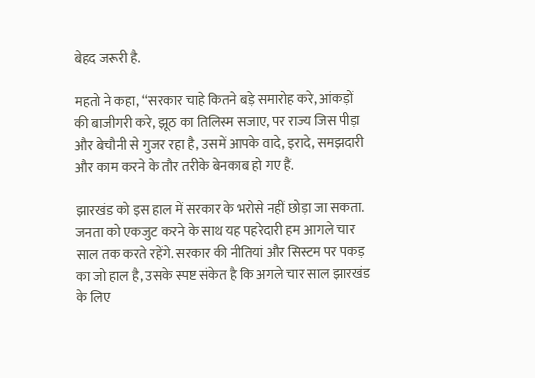बेहद जरूरी है.

महतो ने कहा, ‘‘सरकार चाहे कितने बड़े समारोह करे, आंकड़ों की बाजीगरी करे, झूठ का तिलिस्म सजाए, पर राज्य जिस पीड़ा और बेचौनी से गुजर रहा है, उसमें आपके वादे, इरादे, समझदारी और काम करने के तौर तरीके बेनकाब हो गए हैं.

झारखंड को इस हाल में सरकार के भरोसे नहीं छोड़ा जा सकता. जनता को एकजुट करने के साथ यह पहरेदारी हम आगले चार साल तक करते रहेंगे. सरकार की नीतियां और सिस्टम पर पकड़ का जो हाल है, उसके स्पष्ट संकेत है कि अगले चार साल झारखंड के लिए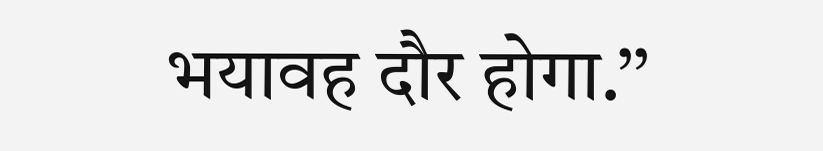भयावह दौर होगा.’’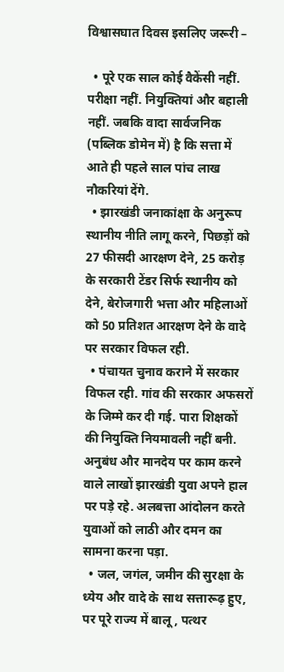विश्वासघात दिवस इसलिए जरूरी –

  • पूरे एक साल कोई वैकेंसी नहीं. परीक्षा नहीं. नियुक्तियां और बहाली नहीं. जबकि वादा सार्वजनिक (पब्लिक डोमेन में) है कि सत्ता में आते ही पहले साल पांच लाख नौकरियां देंगे.
  • झारखंडी जनाकांक्षा के अनुरूप स्थानीय नीति लागू करने, पिछड़ों को 27 फीसदी आरक्षण देने, 25 करोड़ के सरकारी टेंडर सिर्फ स्थानीय को देने, बेरोजगारी भत्ता और महिलाओं को 50 प्रतिशत आरक्षण देने के वादे पर सरकार विफल रही.
  • पंचायत चुनाव कराने में सरकार विफल रही. गांव की सरकार अफसरों के जिम्मे कर दी गई. पारा शिक्षकों की नियुक्ति नियमावली नहीं बनी. अनुबंध और मानदेय पर काम करने वाले लाखों झारखंडी युवा अपने हाल पर पड़े रहे. अलबत्ता आंदोलन करते युवाओं को लाठी और दमन का सामना करना पड़ा.
  • जल, जगंल, जमीन की सुरक्षा के ध्येय और वादे के साथ सत्तारूढ़ हुए, पर पूरे राज्य में बालू, पत्थर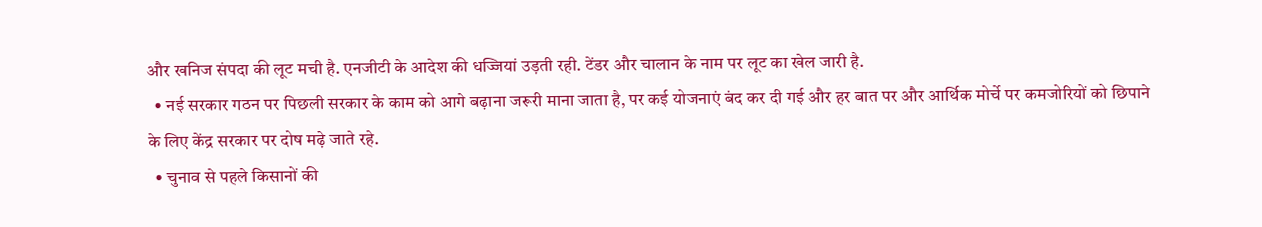और खनिज संपदा की लूट मची है. एनजीटी के आदेश की धज्जियां उड़ती रही. टेंडर और चालान के नाम पर लूट का खेल जारी है.
  • नई सरकार गठन पर पिछली सरकार के काम को आगे बढ़ाना जरूरी माना जाता है, पर कई योजनाएं बंद कर दी गई और हर बात पर और आर्थिक मोर्चे पर कमजोरियों को छिपाने के लिए केंद्र सरकार पर दोष मढ़े जाते रहे.
  • चुनाव से पहले किसानों की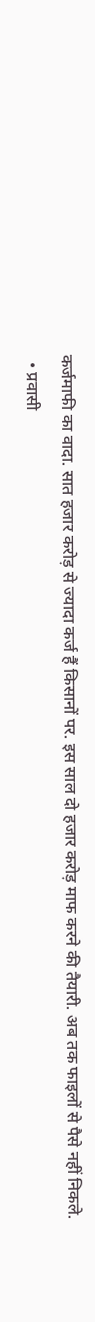कर्जमाफी का वादा. सात हजार करोड़ से ज्यादा कर्ज हैं किसानों पर. इस साल दो हजार करोड़ माफ करने की तैयारी. अब तक फाइलों से पैसे नहीं निकले.
  • प्रवासी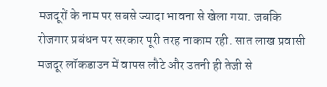मजदूरों के नाम पर सबसे ज्यादा भावना से खेला गया. जबकि रोजगार प्रबंधन पर सरकार पूरी तरह नाकाम रही. सात लाख प्रवासी मजदूर लॉकडाउन में वापस लौटे और उतनी ही तेजी से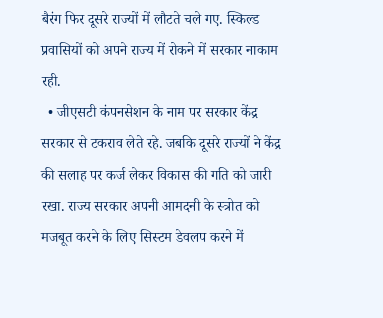बैरंग फिर दूसरे राज्यों में लौटते चले गए. स्किल्ड प्रवासियों को अपने राज्य में रोकने में सरकार नाकाम रही.
  • जीएसटी कंपनसेशन के नाम पर सरकार केंद्र सरकार से टकराव लेते रहे. जबकि दूसरे राज्यों ने केंद्र की सलाह पर कर्ज लेकर विकास की गति को जारी रखा. राज्य सरकार अपनी आमदनी के स्त्रोत को मजबूत करने के लिए सिस्टम डेवलप करने में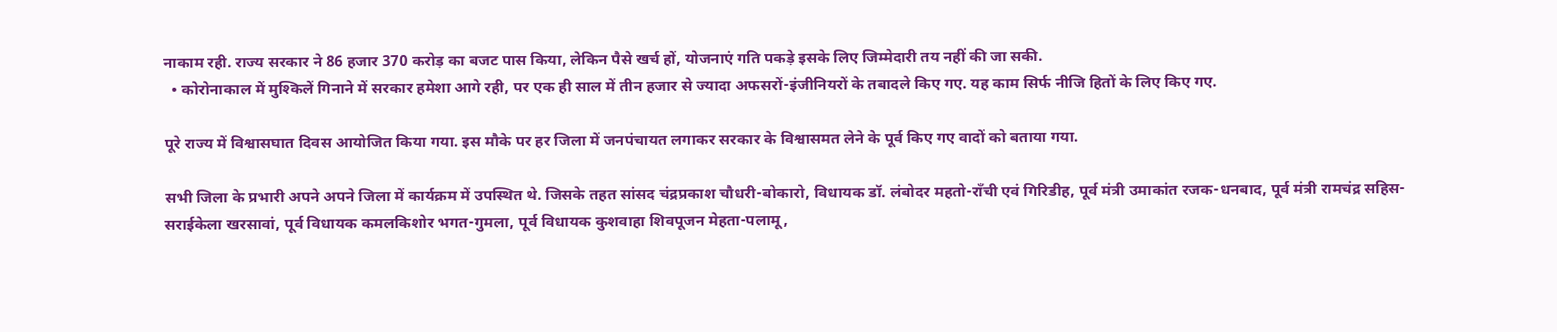नाकाम रही. राज्य सरकार ने 86 हजार 370 करोड़ का बजट पास किया, लेकिन पैसे खर्च हों, योजनाएं गति पकड़े इसके लिए जिम्मेदारी तय नहीं की जा सकी.
  • कोरोनाकाल में मुश्किलें गिनाने में सरकार हमेशा आगे रही, पर एक ही साल में तीन हजार से ज्यादा अफसरों-इंजीनियरों के तबादले किए गए. यह काम सिर्फ नीजि हितों के लिए किए गए.

पूरे राज्य में विश्वासघात दिवस आयोजित किया गया. इस मौके पर हर जिला में जनपंचायत लगाकर सरकार के विश्वासमत लेने के पूर्व किए गए वादों को बताया गया.

सभी जिला के प्रभारी अपने अपने जिला में कार्यक्रम में उपस्थित थे. जिसके तहत सांसद चंद्रप्रकाश चौधरी-बोकारो, विधायक डॉ. लंबोदर महतो-राँची एवं गिरिडीह, पूर्व मंत्री उमाकांत रजक-धनबाद, पूर्व मंत्री रामचंद्र सहिस-सराईकेला खरसावां, पूर्व विधायक कमलकिशोर भगत-गुमला, पूर्व विधायक कुशवाहा शिवपूजन मेहता-पलामू,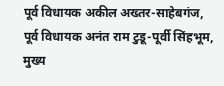पूर्व विधायक अकील अख्तर-साहेबगंज, पूर्व विधायक अनंत राम टुडू-पूर्वी सिंहभूम, मुख्य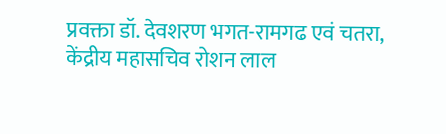प्रवक्ता डॉ. देवशरण भगत-रामगढ एवं चतरा, केंद्रीय महासचिव रोशन लाल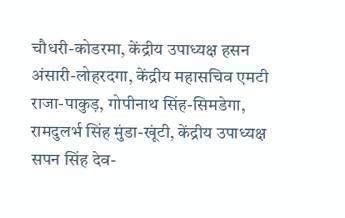चौधरी-कोडरमा, केंद्रीय उपाध्यक्ष हसन अंसारी-लोहरदगा, केंद्रीय महासचिव एमटी राजा-पाकुड़, गोपीनाथ सिंह-सिमडेगा, रामदुलर्भ सिंह मुंडा-खूंटी, केंद्रीय उपाध्यक्ष सपन सिंह देव-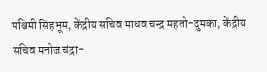पश्चिमी सिंहभूम, केंद्रीय सचिव माधव चन्द्र महतो-दुमका, केंद्रीय सचिव मनोज चंद्रा-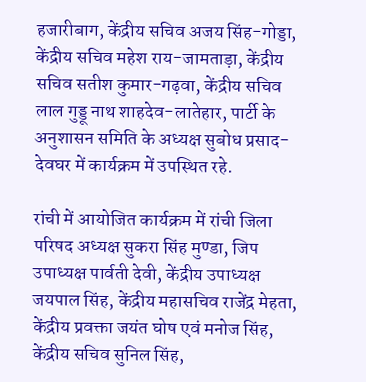हजारीबाग, केंद्रीय सचिव अजय सिंह-गोड्डा, केंद्रीय सचिव महेश राय-जामताड़ा, केंद्रीय सचिव सतीश कुमार-गढ़वा, केंद्रीय सचिव लाल गुड्डू नाथ शाहदेव-लातेहार, पार्टी के अनुशासन समिति के अध्यक्ष सुबोध प्रसाद-देवघर में कार्यक्रम में उपस्थित रहे.

रांची में आयोजित कार्यक्रम में रांची जिला परिषद अध्यक्ष सुकरा सिंह मुण्डा, जिप उपाध्यक्ष पार्वती देवी, केंद्रीय उपाध्यक्ष जयपाल सिंह, केंद्रीय महासचिव राजेंद्र मेहता, केंद्रीय प्रवक्ता जयंत घोष एवं मनोज सिंह, केंद्रीय सचिव सुनिल सिंह,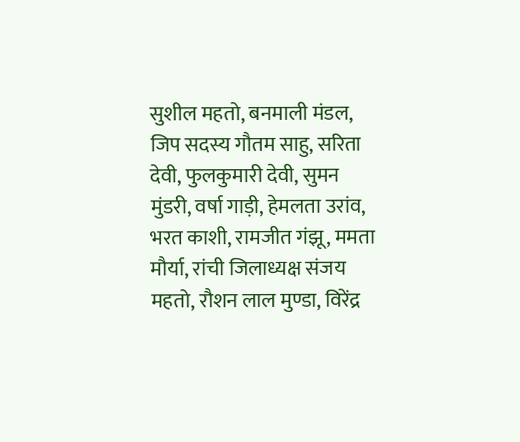सुशील महतो, बनमाली मंडल, जिप सदस्य गौतम साहु, सरिता देवी, फुलकुमारी देवी, सुमन मुंडरी, वर्षा गाड़ी, हेमलता उरांव, भरत काशी, रामजीत गंझू, ममता मौर्या, रांची जिलाध्यक्ष संजय महतो, रौशन लाल मुण्डा, विरेंद्र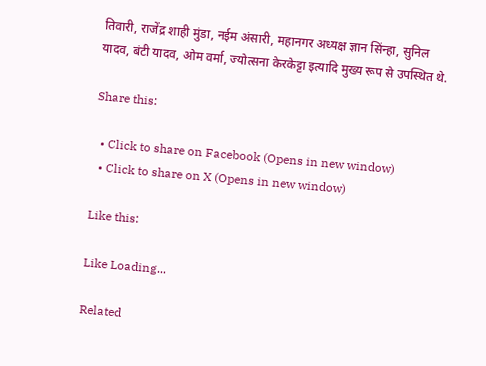तिवारी, राजेंद्र शाही मुंडा, नईम अंसारी, महानगर अध्यक्ष ज्ञान सिंन्हा, सुनिल यादव, बंटी यादव, ओम वर्मा, ज्योत्सना केरकेट्टा इत्यादि मुख्य रूप से उपस्थित थे.

Share this:

  • Click to share on Facebook (Opens in new window)
  • Click to share on X (Opens in new window)

Like this:

Like Loading...

Related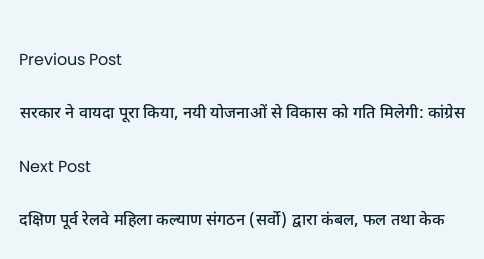Previous Post

सरकार ने वायदा पूरा किया, नयी योजनाओं से विकास को गति मिलेगी: कांग्रेस

Next Post

दक्षिण पूर्व रेलवे महिला कल्याण संगठन (सर्वो) द्वारा कंबल, फल तथा केक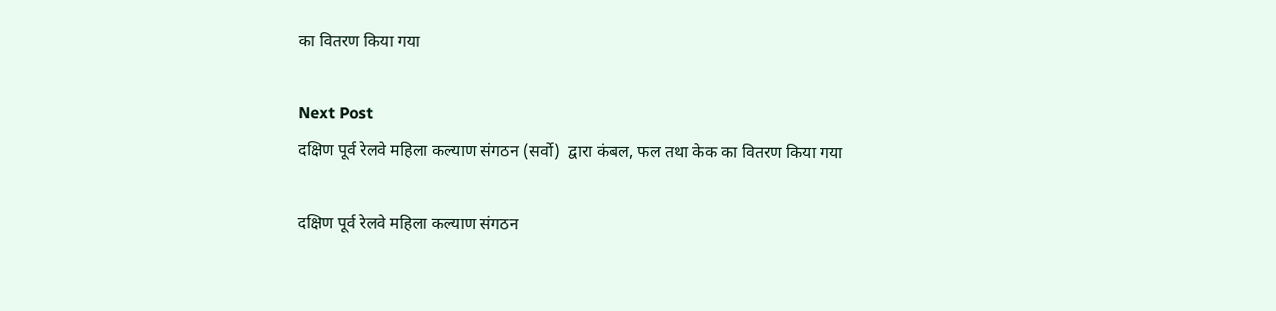का वितरण किया गया

Next Post
दक्षिण पूर्व रेलवे महिला कल्याण संगठन (सर्वो)  द्वारा कंबल, फल तथा केक का वितरण किया गया

दक्षिण पूर्व रेलवे महिला कल्याण संगठन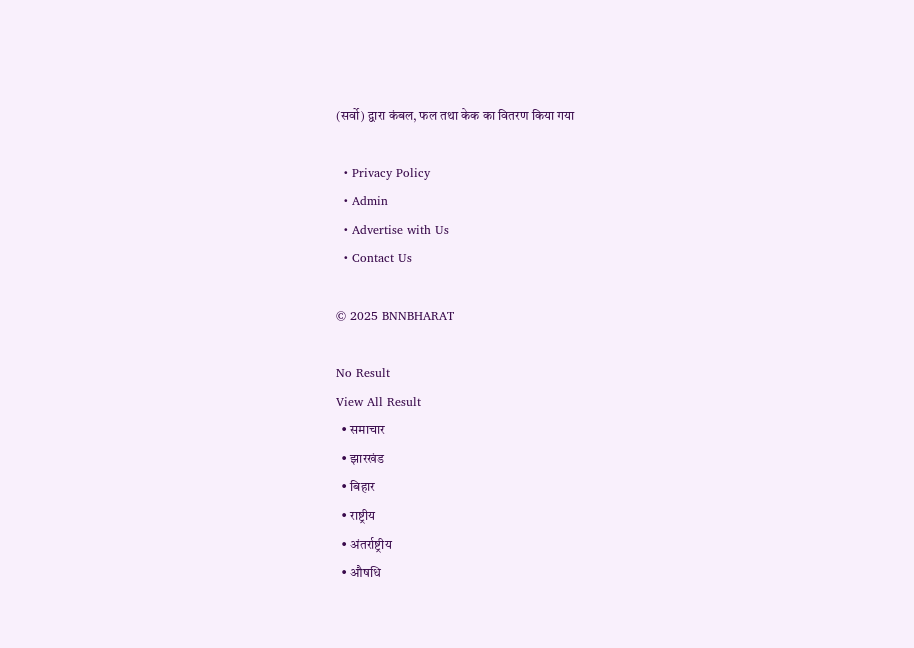(सर्वो) द्वारा कंबल, फल तथा केक का वितरण किया गया

  • Privacy Policy
  • Admin
  • Advertise with Us
  • Contact Us

© 2025 BNNBHARAT

No Result
View All Result
  • समाचार
  • झारखंड
  • बिहार
  • राष्ट्रीय
  • अंतर्राष्ट्रीय
  • औषधि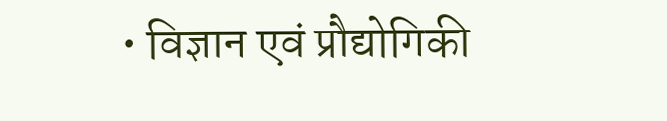• विज्ञान एवं प्रौद्योगिकी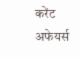करेंट अफेयर्स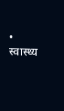• स्वास्थ्य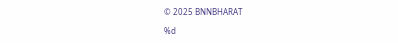© 2025 BNNBHARAT

%d